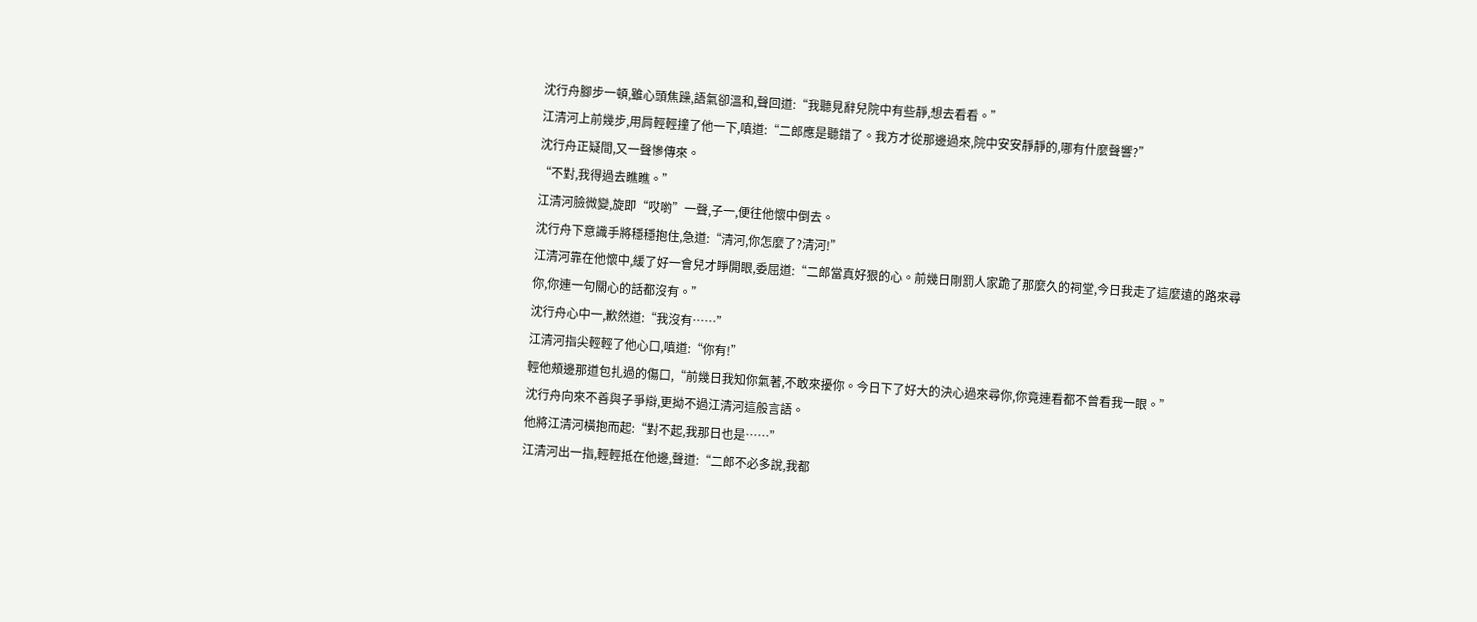沈行舟腳步一頓,雖心頭焦躁,語氣卻溫和,聲回道:“我聽見辭兒院中有些靜,想去看看。”
江清河上前幾步,用肩輕輕撞了他一下,嗔道:“二郎應是聽錯了。我方才從那邊過來,院中安安靜靜的,哪有什麼聲響?”
沈行舟正疑間,又一聲慘傳來。
“不對,我得過去瞧瞧。”
江清河臉微變,旋即“哎喲”一聲,子一,便往他懷中倒去。
沈行舟下意識手將穩穩抱住,急道:“清河,你怎麼了?清河!”
江清河靠在他懷中,緩了好一會兒才睜開眼,委屈道:“二郎當真好狠的心。前幾日剛罰人家跪了那麼久的祠堂,今日我走了這麼遠的路來尋你,你連一句關心的話都沒有。”
沈行舟心中一,歉然道:“我沒有……”
江清河指尖輕輕了他心口,嗔道:“你有!”
輕他頰邊那道包扎過的傷口,“前幾日我知你氣著,不敢來擾你。今日下了好大的決心過來尋你,你竟連看都不曾看我一眼。”
沈行舟向來不善與子爭辯,更拗不過江清河這般言語。
他將江清河橫抱而起:“對不起,我那日也是……”
江清河出一指,輕輕抵在他邊,聲道:“二郎不必多說,我都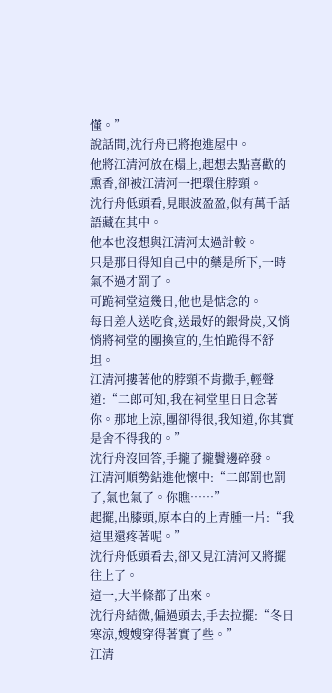懂。”
說話間,沈行舟已將抱進屋中。
他將江清河放在榻上,起想去點喜歡的熏香,卻被江清河一把環住脖頸。
沈行舟低頭看,見眼波盈盈,似有萬千話語藏在其中。
他本也沒想與江清河太過計較。
只是那日得知自己中的藥是所下,一時氣不過才罰了。
可跪祠堂這幾日,他也是惦念的。
每日差人送吃食,送最好的銀骨炭,又悄悄將祠堂的團換宣的,生怕跪得不舒坦。
江清河摟著他的脖頸不肯撒手,輕聲道:“二郎可知,我在祠堂里日日念著你。那地上涼,團卻得很,我知道,你其實是舍不得我的。”
沈行舟沒回答,手攏了攏鬢邊碎發。
江清河順勢鉆進他懷中:“二郎罰也罰了,氣也氣了。你瞧……”
起擺,出膝頭,原本白的上青腫一片:“我這里還疼著呢。”
沈行舟低頭看去,卻又見江清河又將擺往上了。
這一,大半條都了出來。
沈行舟結微,偏過頭去,手去拉擺:“冬日寒涼,嫂嫂穿得著實了些。”
江清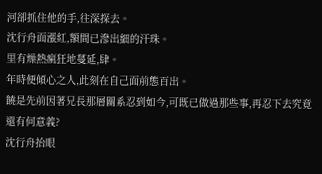河卻抓住他的手,往深探去。
沈行舟面漲紅,額間已滲出細的汗珠。
里有燥熱瘋狂地蔓延,肆。
年時便傾心之人,此刻在自己面前態百出。
饒是先前因著兄長那層關系忍到如今,可既已做過那些事,再忍下去究竟還有何意義?
沈行舟抬眼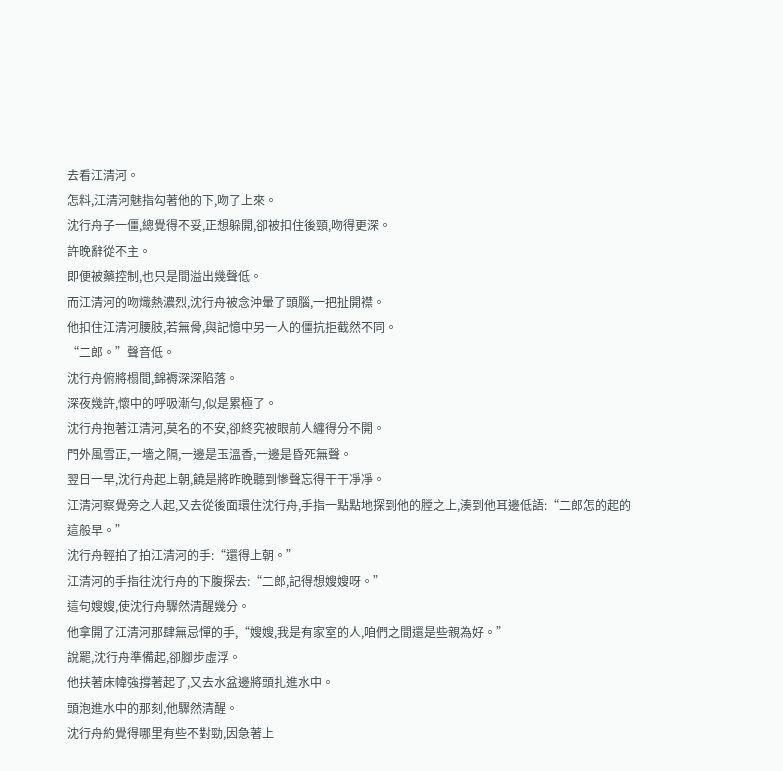去看江清河。
怎料,江清河魅指勾著他的下,吻了上來。
沈行舟子一僵,總覺得不妥,正想躲開,卻被扣住後頸,吻得更深。
許晚辭從不主。
即便被藥控制,也只是間溢出幾聲低。
而江清河的吻熾熱濃烈,沈行舟被念沖暈了頭腦,一把扯開襟。
他扣住江清河腰肢,若無骨,與記憶中另一人的僵抗拒截然不同。
“二郎。”聲音低。
沈行舟俯將榻間,錦褥深深陷落。
深夜幾許,懷中的呼吸漸勻,似是累極了。
沈行舟抱著江清河,莫名的不安,卻終究被眼前人纏得分不開。
門外風雪正,一墻之隔,一邊是玉溫香,一邊是昏死無聲。
翌日一早,沈行舟起上朝,饒是將昨晚聽到慘聲忘得干干凈凈。
江清河察覺旁之人起,又去從後面環住沈行舟,手指一點點地探到他的膛之上,湊到他耳邊低語:“二郎怎的起的這般早。”
沈行舟輕拍了拍江清河的手:“還得上朝。”
江清河的手指往沈行舟的下腹探去:“二郎,記得想嫂嫂呀。”
這句嫂嫂,使沈行舟驟然清醒幾分。
他拿開了江清河那肆無忌憚的手,“嫂嫂,我是有家室的人,咱們之間還是些親為好。”
說罷,沈行舟準備起,卻腳步虛浮。
他扶著床幃強撐著起了,又去水盆邊將頭扎進水中。
頭泡進水中的那刻,他驟然清醒。
沈行舟約覺得哪里有些不對勁,因急著上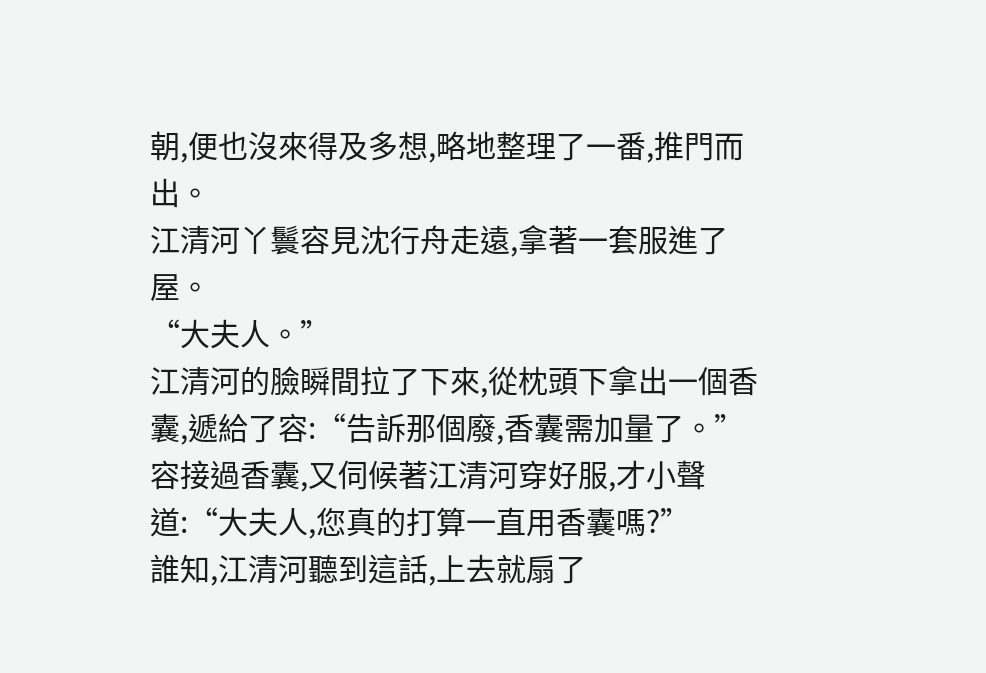朝,便也沒來得及多想,略地整理了一番,推門而出。
江清河丫鬟容見沈行舟走遠,拿著一套服進了屋。
“大夫人。”
江清河的臉瞬間拉了下來,從枕頭下拿出一個香囊,遞給了容:“告訴那個廢,香囊需加量了。”
容接過香囊,又伺候著江清河穿好服,才小聲道:“大夫人,您真的打算一直用香囊嗎?”
誰知,江清河聽到這話,上去就扇了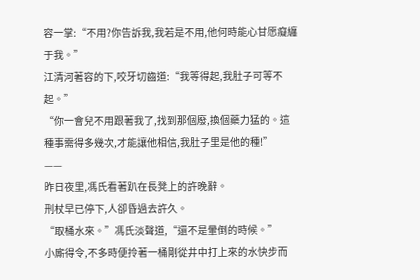容一掌:“不用?你告訴我,我若是不用,他何時能心甘愿癡纏于我。”
江清河著容的下,咬牙切齒道:“我等得起,我肚子可等不起。”
“你一會兒不用跟著我了,找到那個廢,換個藥力猛的。這種事需得多幾次,才能讓他相信,我肚子里是他的種!”
——
昨日夜里,馮氏看著趴在長凳上的許晚辭。
刑杖早已停下,人卻昏過去許久。
“取桶水來。”馮氏淡聲道,“還不是暈倒的時候。”
小廝得令,不多時便拎著一桶剛從井中打上來的水快步而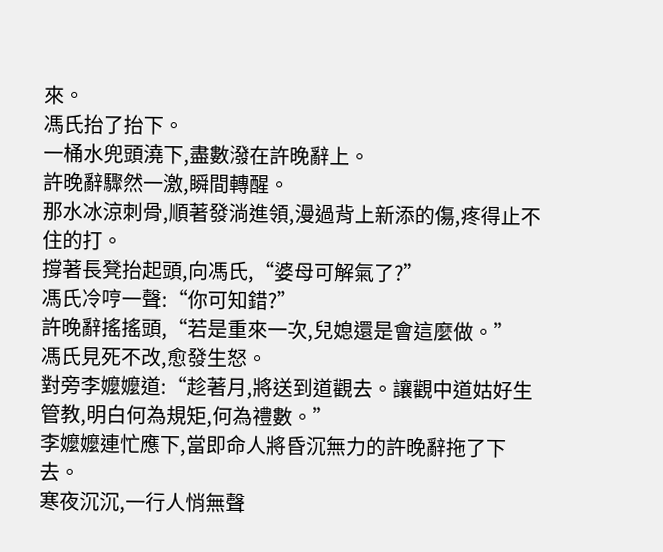來。
馮氏抬了抬下。
一桶水兜頭澆下,盡數潑在許晚辭上。
許晚辭驟然一激,瞬間轉醒。
那水冰涼刺骨,順著發淌進領,漫過背上新添的傷,疼得止不住的打。
撐著長凳抬起頭,向馮氏,“婆母可解氣了?”
馮氏冷哼一聲:“你可知錯?”
許晚辭搖搖頭,“若是重來一次,兒媳還是會這麼做。”
馮氏見死不改,愈發生怒。
對旁李嬤嬤道:“趁著月,將送到道觀去。讓觀中道姑好生管教,明白何為規矩,何為禮數。”
李嬤嬤連忙應下,當即命人將昏沉無力的許晚辭拖了下去。
寒夜沉沉,一行人悄無聲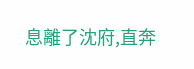息離了沈府,直奔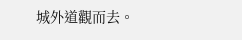城外道觀而去。